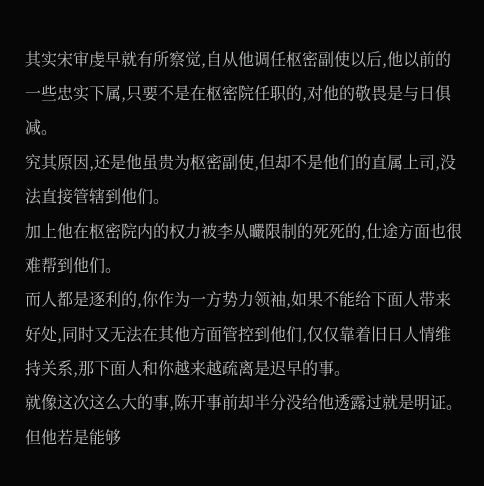其实宋审虔早就有所察觉,自从他调任枢密副使以后,他以前的一些忠实下属,只要不是在枢密院任职的,对他的敬畏是与日俱减。
究其原因,还是他虽贵为枢密副使,但却不是他们的直属上司,没法直接管辖到他们。
加上他在枢密院内的权力被李从曮限制的死死的,仕途方面也很难帮到他们。
而人都是逐利的,你作为一方势力领袖,如果不能给下面人带来好处,同时又无法在其他方面管控到他们,仅仅靠着旧日人情维持关系,那下面人和你越来越疏离是迟早的事。
就像这次这么大的事,陈开事前却半分没给他透露过就是明证。
但他若是能够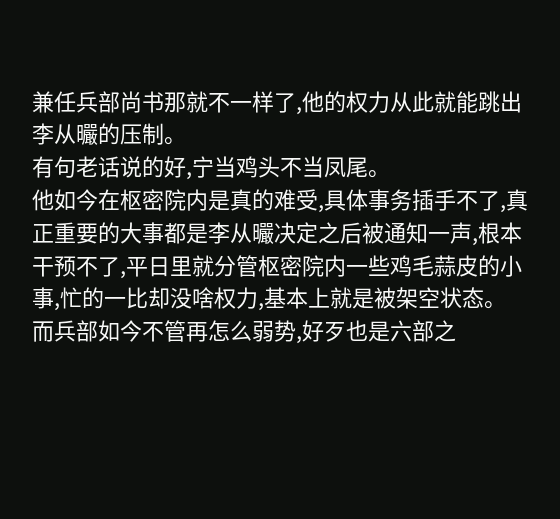兼任兵部尚书那就不一样了,他的权力从此就能跳出李从曮的压制。
有句老话说的好,宁当鸡头不当凤尾。
他如今在枢密院内是真的难受,具体事务插手不了,真正重要的大事都是李从曮决定之后被通知一声,根本干预不了,平日里就分管枢密院内一些鸡毛蒜皮的小事,忙的一比却没啥权力,基本上就是被架空状态。
而兵部如今不管再怎么弱势,好歹也是六部之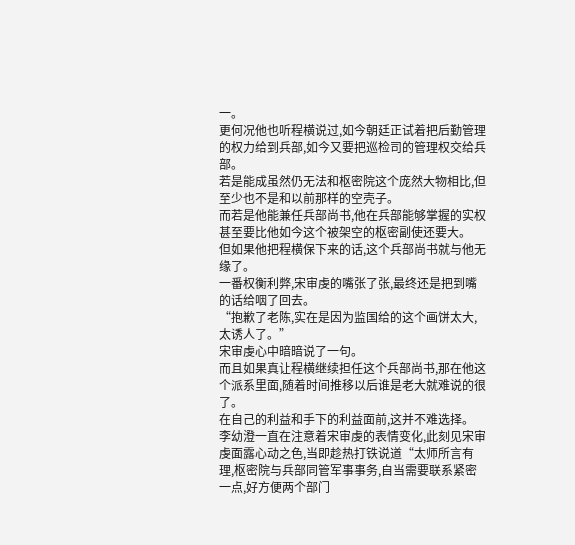一。
更何况他也听程横说过,如今朝廷正试着把后勤管理的权力给到兵部,如今又要把巡检司的管理权交给兵部。
若是能成虽然仍无法和枢密院这个庞然大物相比,但至少也不是和以前那样的空壳子。
而若是他能兼任兵部尚书,他在兵部能够掌握的实权甚至要比他如今这个被架空的枢密副使还要大。
但如果他把程横保下来的话,这个兵部尚书就与他无缘了。
一番权衡利弊,宋审虔的嘴张了张,最终还是把到嘴的话给咽了回去。
“抱歉了老陈,实在是因为监国给的这个画饼太大,太诱人了。”
宋审虔心中暗暗说了一句。
而且如果真让程横继续担任这个兵部尚书,那在他这个派系里面,随着时间推移以后谁是老大就难说的很了。
在自己的利益和手下的利益面前,这并不难选择。
李幼澄一直在注意着宋审虔的表情变化,此刻见宋审虔面露心动之色,当即趁热打铁说道“太师所言有理,枢密院与兵部同管军事事务,自当需要联系紧密一点,好方便两个部门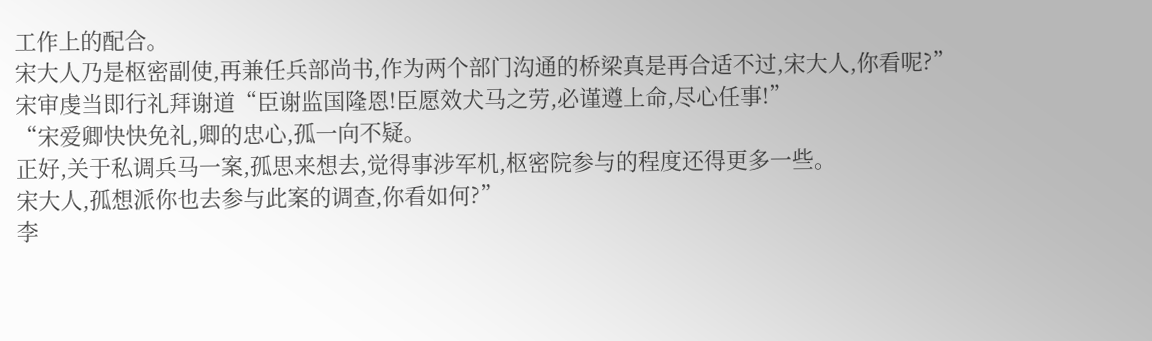工作上的配合。
宋大人乃是枢密副使,再兼任兵部尚书,作为两个部门沟通的桥梁真是再合适不过,宋大人,你看呢?”
宋审虔当即行礼拜谢道“臣谢监国隆恩!臣愿效犬马之劳,必谨遵上命,尽心任事!”
“宋爱卿快快免礼,卿的忠心,孤一向不疑。
正好,关于私调兵马一案,孤思来想去,觉得事涉军机,枢密院参与的程度还得更多一些。
宋大人,孤想派你也去参与此案的调查,你看如何?”
李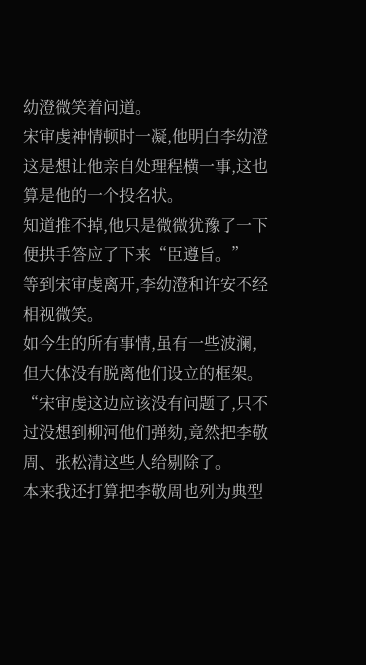幼澄微笑着问道。
宋审虔神情顿时一凝,他明白李幼澄这是想让他亲自处理程横一事,这也算是他的一个投名状。
知道推不掉,他只是微微犹豫了一下便拱手答应了下来“臣遵旨。”
等到宋审虔离开,李幼澄和许安不经相视微笑。
如今生的所有事情,虽有一些波澜,但大体没有脱离他们设立的框架。
“宋审虔这边应该没有问题了,只不过没想到柳河他们弹劾,竟然把李敬周、张松清这些人给剔除了。
本来我还打算把李敬周也列为典型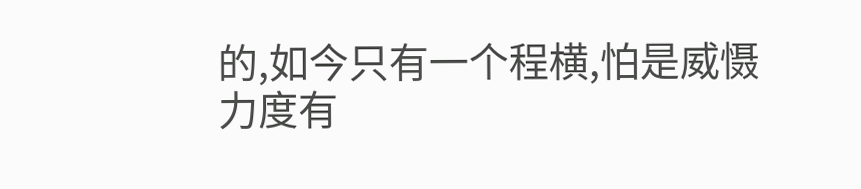的,如今只有一个程横,怕是威慑力度有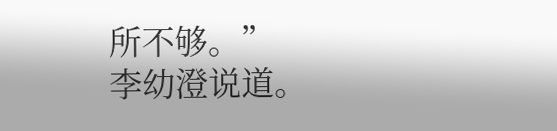所不够。”
李幼澄说道。